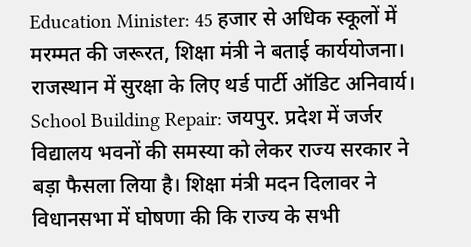Education Minister: 45 हजार से अधिक स्कूलों में मरम्मत की जरूरत, शिक्षा मंत्री ने बताई कार्ययोजना। राजस्थान में सुरक्षा के लिए थर्ड पार्टी ऑडिट अनिवार्य।
School Building Repair: जयपुर. प्रदेश में जर्जर विद्यालय भवनों की समस्या को लेकर राज्य सरकार ने बड़ा फैसला लिया है। शिक्षा मंत्री मदन दिलावर ने विधानसभा में घोषणा की कि राज्य के सभी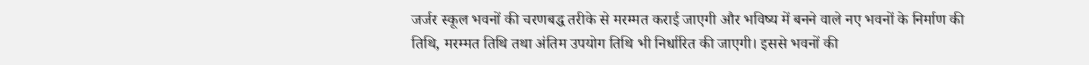जर्जर स्कूल भवनों की चरणबद्ध तरीके से मरम्मत कराई जाएगी और भविष्य में बनने वाले नए भवनों के निर्माण की तिथि, मरम्मत तिथि तथा अंतिम उपयोग तिथि भी निर्धारित की जाएगी। इससे भवनों की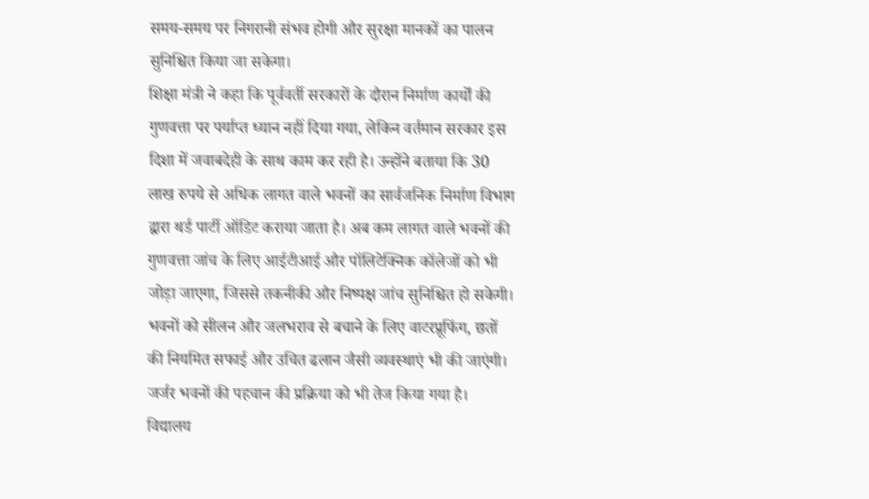समय-समय पर निगरानी संभव होगी और सुरक्षा मानकों का पालन सुनिश्चित किया जा सकेगा।
शिक्षा मंत्री ने कहा कि पूर्ववर्ती सरकारों के दौरान निर्माण कार्यों की गुणवत्ता पर पर्याप्त ध्यान नहीं दिया गया, लेकिन वर्तमान सरकार इस दिशा में जवाबदेही के साथ काम कर रही है। उन्होंने बताया कि 30 लाख रुपये से अधिक लागत वाले भवनों का सार्वजनिक निर्माण विभाग द्वारा थर्ड पार्टी ऑडिट कराया जाता है। अब कम लागत वाले भवनों की गुणवत्ता जांच के लिए आईटीआई और पॉलिटेक्निक कॉलेजों को भी जोड़ा जाएगा, जिससे तकनीकी और निष्पक्ष जांच सुनिश्चित हो सकेगी।
भवनों को सीलन और जलभराव से बचाने के लिए वाटरप्रूफिंग, छतों की नियमित सफाई और उचित ढलान जैसी व्यवस्थाएं भी की जाएंगी। जर्जर भवनों की पहचान की प्रक्रिया को भी तेज किया गया है। विद्यालय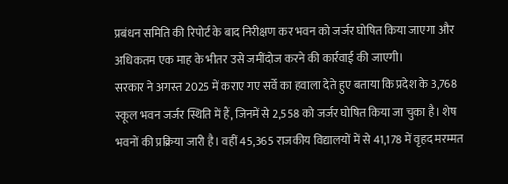प्रबंधन समिति की रिपोर्ट के बाद निरीक्षण कर भवन को जर्जर घोषित किया जाएगा और अधिकतम एक माह के भीतर उसे जमींदोज करने की कार्रवाई की जाएगी।
सरकार ने अगस्त 2025 में कराए गए सर्वे का हवाला देते हुए बताया कि प्रदेश के 3,768 स्कूल भवन जर्जर स्थिति में हैं, जिनमें से 2,558 को जर्जर घोषित किया जा चुका है। शेष भवनों की प्रक्रिया जारी है। वहीं 45,365 राजकीय विद्यालयों में से 41,178 में वृहद मरम्मत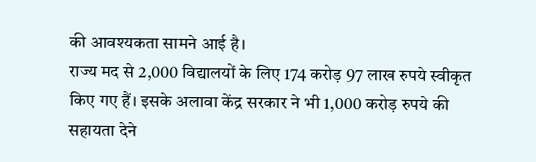की आवश्यकता सामने आई है।
राज्य मद से 2,000 विद्यालयों के लिए 174 करोड़ 97 लाख रुपये स्वीकृत किए गए हैं। इसके अलावा केंद्र सरकार ने भी 1,000 करोड़ रुपये की सहायता देने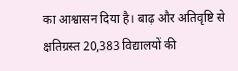का आश्वासन दिया है। बाढ़ और अतिवृष्टि से क्षतिग्रस्त 20,383 विद्यालयों की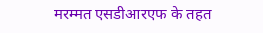मरम्मत एसडीआरएफ के तहत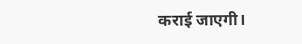कराई जाएगी।